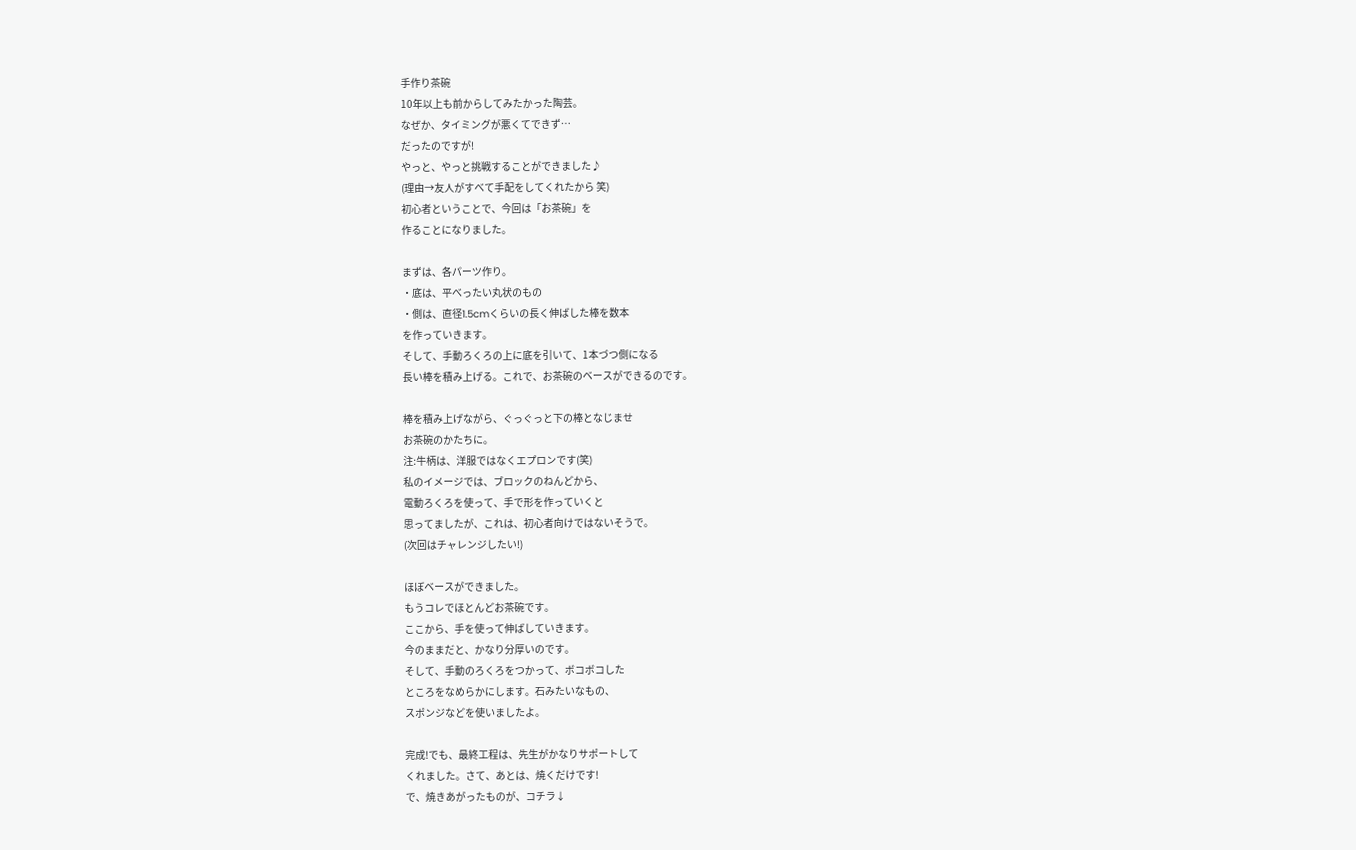手作り茶碗
10年以上も前からしてみたかった陶芸。
なぜか、タイミングが悪くてできず…
だったのですが!
やっと、やっと挑戦することができました♪
(理由→友人がすべて手配をしてくれたから 笑)
初心者ということで、今回は「お茶碗」を
作ることになりました。

まずは、各パーツ作り。
・底は、平べったい丸状のもの
・側は、直径1.5cmくらいの長く伸ばした棒を数本
を作っていきます。
そして、手動ろくろの上に底を引いて、1本づつ側になる
長い棒を積み上げる。これで、お茶碗のベースができるのです。

棒を積み上げながら、ぐっぐっと下の棒となじませ
お茶碗のかたちに。
注:牛柄は、洋服ではなくエプロンです(笑)
私のイメージでは、ブロックのねんどから、
電動ろくろを使って、手で形を作っていくと
思ってましたが、これは、初心者向けではないそうで。
(次回はチャレンジしたい!)

ほぼベースができました。
もうコレでほとんどお茶碗です。
ここから、手を使って伸ばしていきます。
今のままだと、かなり分厚いのです。
そして、手動のろくろをつかって、ボコボコした
ところをなめらかにします。石みたいなもの、
スポンジなどを使いましたよ。

完成!でも、最終工程は、先生がかなりサポートして
くれました。さて、あとは、焼くだけです!
で、焼きあがったものが、コチラ↓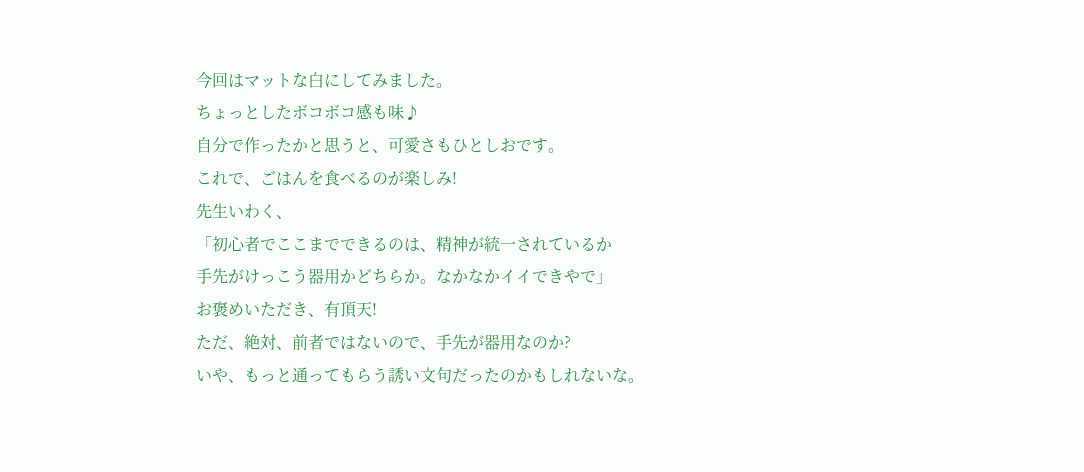今回はマットな白にしてみました。
ちょっとしたボコボコ感も味♪
自分で作ったかと思うと、可愛さもひとしおです。
これで、ごはんを食べるのが楽しみ!
先生いわく、
「初心者でここまでできるのは、精神が統一されているか
手先がけっこう器用かどちらか。なかなかイイできやで」
お褒めいただき、有頂天!
ただ、絶対、前者ではないので、手先が器用なのか?
いや、もっと通ってもらう誘い文句だったのかもしれないな。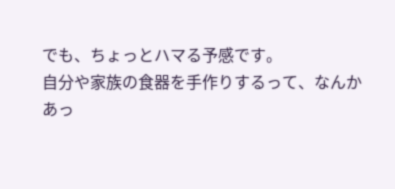でも、ちょっとハマる予感です。
自分や家族の食器を手作りするって、なんかあっ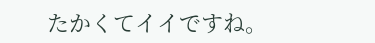たかくてイイですね。